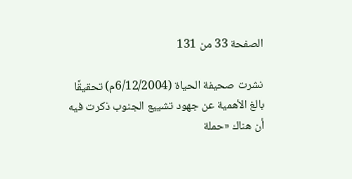الصفحة 33 من 131

نشرت صحيفة الحياة (6/12/2004م) تحقيقًا بالغ الأهمية عن جهود تشييع الجنوب ذكرت فيه أن هناك «حملة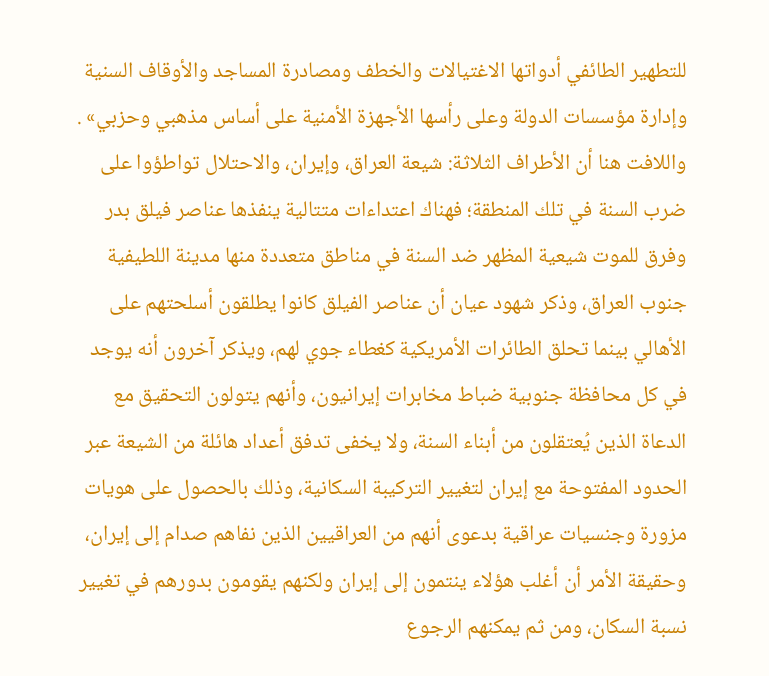للتطهير الطائفي أدواتها الاغتيالات والخطف ومصادرة المساجد والأوقاف السنية وإدارة مؤسسات الدولة وعلى رأسها الأجهزة الأمنية على أساس مذهبي وحزبي» . واللافت هنا أن الأطراف الثلاثة: شيعة العراق، وإيران، والاحتلال تواطؤوا على ضرب السنة في تلك المنطقة؛ فهناك اعتداءات متتالية ينفذها عناصر فيلق بدر وفرق للموت شيعية المظهر ضد السنة في مناطق متعددة منها مدينة اللطيفية جنوب العراق، وذكر شهود عيان أن عناصر الفيلق كانوا يطلقون أسلحتهم على الأهالي بينما تحلق الطائرات الأمريكية كغطاء جوي لهم، ويذكر آخرون أنه يوجد في كل محافظة جنوبية ضباط مخابرات إيرانيون، وأنهم يتولون التحقيق مع الدعاة الذين يُعتقلون من أبناء السنة، ولا يخفى تدفق أعداد هائلة من الشيعة عبر الحدود المفتوحة مع إيران لتغيير التركيبة السكانية، وذلك بالحصول على هويات مزورة وجنسيات عراقية بدعوى أنهم من العراقيين الذين نفاهم صدام إلى إيران، وحقيقة الأمر أن أغلب هؤلاء ينتمون إلى إيران ولكنهم يقومون بدورهم في تغيير نسبة السكان، ومن ثم يمكنهم الرجوع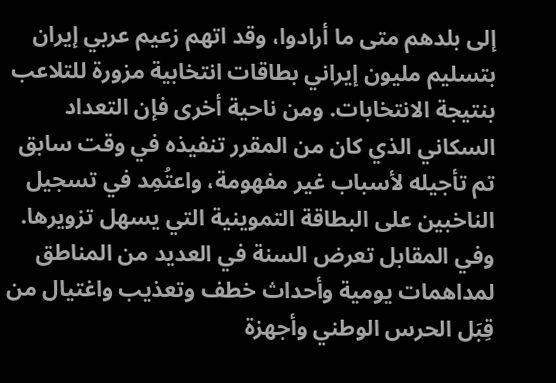إلى بلدهم متى ما أرادوا، وقد اتهم زعيم عربي إيران بتسليم مليون إيراني بطاقات انتخابية مزورة للتلاعب بنتيجة الانتخابات. ومن ناحية أخرى فإن التعداد السكاني الذي كان من المقرر تنفيذه في وقت سابق تم تأجيله لأسباب غير مفهومة، واعتُمِد في تسجيل الناخبين على البطاقة التموينية التي يسهل تزويرها. وفي المقابل تعرض السنة في العديد من المناطق لمداهمات يومية وأحداث خطف وتعذيب واغتيال من قِبَل الحرس الوطني وأجهزة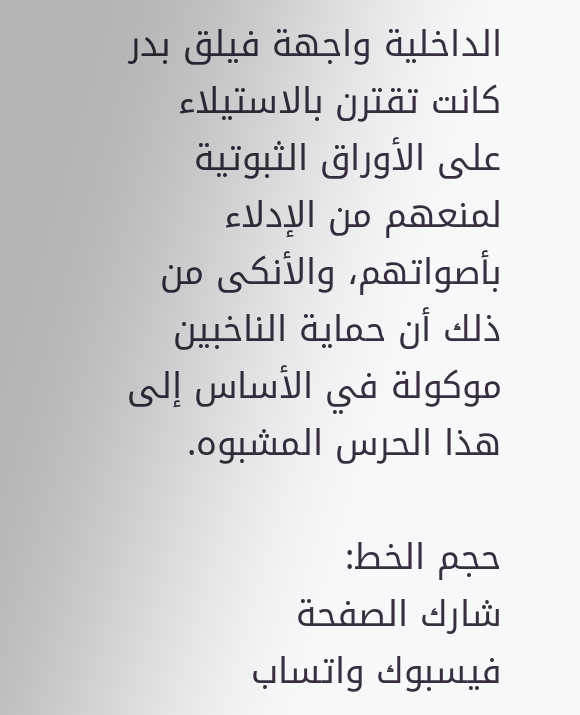الداخلية واجهة فيلق بدر كانت تقترن بالاستيلاء على الأوراق الثبوتية لمنعهم من الإدلاء بأصواتهم، والأنكى من ذلك أن حماية الناخبين موكولة في الأساس إلى هذا الحرس المشبوه.

حجم الخط:
شارك الصفحة
فيسبوك واتساب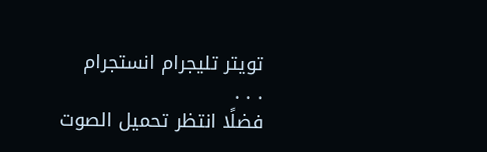تويتر تليجرام انستجرام
. . .
فضلًا انتظر تحميل الصوت